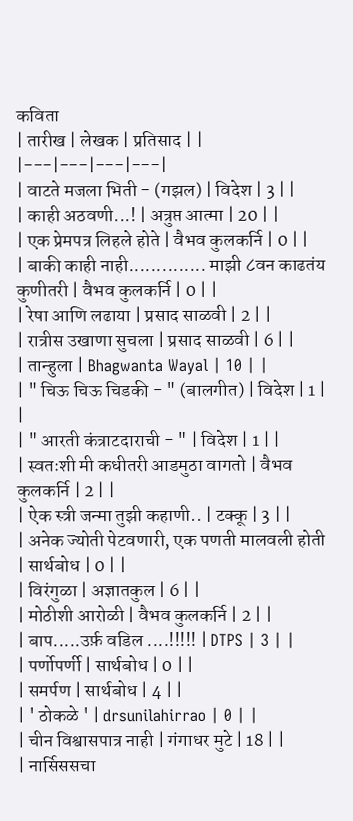कविता
| तारीख | लेखक | प्रतिसाद | |
|---|---|---|---|
| वाटते मजला भिती - (गझल) | विदेश | 3 | |
| काही अठवणी...! | अत्रुप्त आत्मा | 20 | |
| एक प्रेमपत्र लिहले होते | वैभव कुलकर्नि | 0 | |
| बाकी काही नाही.............. माझी ८वन काढतंय कुणीतरी | वैभव कुलकर्नि | 0 | |
| रेषा आणि लढाया | प्रसाद साळवी | 2 | |
| रात्रीस उखाणा सुचला | प्रसाद साळवी | 6 | |
| तान्हुला | Bhagwanta Wayal | 10 | |
| " चिऊ चिऊ चिडकी - " (बालगीत) | विदेश | 1 | |
| " आरती कंत्राटदाराची - " | विदेश | 1 | |
| स्वतःशी मी कधीतरी आडमुठा वागतो | वैभव कुलकर्नि | 2 | |
| ऐक स्त्री जन्मा तुझी कहाणी.. | टक्कू | 3 | |
| अनेक ज्योती पेटवणारी, एक पणती मालवली होती | सार्थबोध | 0 | |
| विरंगुळा | अज्ञातकुल | 6 | |
| मोठीशी आरोळी | वैभव कुलकर्नि | 2 | |
| बाप.....उर्फ़ वडिल ....!!!!! | DTPS | 3 | |
| पर्णोपर्णी | सार्थबोध | 0 | |
| समर्पण | सार्थबोध | 4 | |
| ' ठोकळे ' | drsunilahirrao | 0 | |
| चीन विश्वासपात्र नाही | गंगाधर मुटे | 18 | |
| नार्सिससचा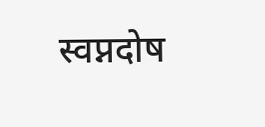स्वप्नदोष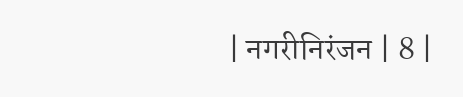| नगरीनिरंजन | 8 |